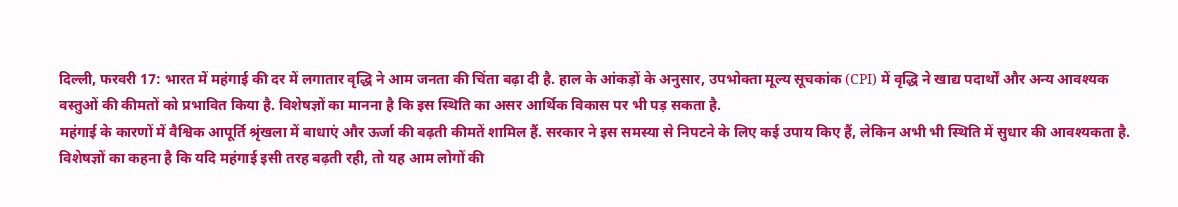दिल्ली, फरवरी 17: भारत में महंगाई की दर में लगातार वृद्धि ने आम जनता की चिंता बढ़ा दी है. हाल के आंकड़ों के अनुसार, उपभोक्ता मूल्य सूचकांक (CPI) में वृद्धि ने खाद्य पदार्थों और अन्य आवश्यक वस्तुओं की कीमतों को प्रभावित किया है. विशेषज्ञों का मानना है कि इस स्थिति का असर आर्थिक विकास पर भी पड़ सकता है.
महंगाई के कारणों में वैश्विक आपूर्ति श्रृंखला में बाधाएं और ऊर्जा की बढ़ती कीमतें शामिल हैं. सरकार ने इस समस्या से निपटने के लिए कई उपाय किए हैं, लेकिन अभी भी स्थिति में सुधार की आवश्यकता है.
विशेषज्ञों का कहना है कि यदि महंगाई इसी तरह बढ़ती रही, तो यह आम लोगों की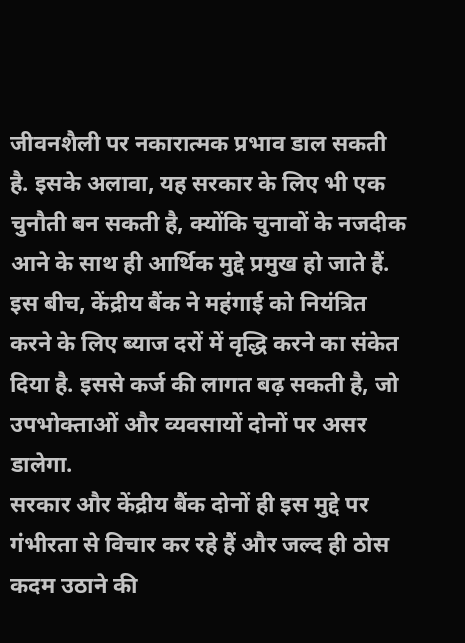जीवनशैली पर नकारात्मक प्रभाव डाल सकती है. इसके अलावा, यह सरकार के लिए भी एक चुनौती बन सकती है, क्योंकि चुनावों के नजदीक आने के साथ ही आर्थिक मुद्दे प्रमुख हो जाते हैं.
इस बीच, केंद्रीय बैंक ने महंगाई को नियंत्रित करने के लिए ब्याज दरों में वृद्धि करने का संकेत दिया है. इससे कर्ज की लागत बढ़ सकती है, जो उपभोक्ताओं और व्यवसायों दोनों पर असर डालेगा.
सरकार और केंद्रीय बैंक दोनों ही इस मुद्दे पर गंभीरता से विचार कर रहे हैं और जल्द ही ठोस कदम उठाने की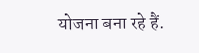योजना बना रहे हैं.